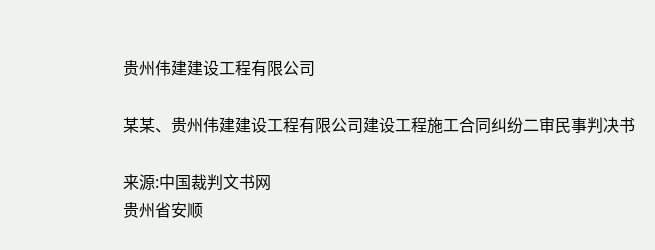贵州伟建建设工程有限公司

某某、贵州伟建建设工程有限公司建设工程施工合同纠纷二审民事判决书

来源:中国裁判文书网
贵州省安顺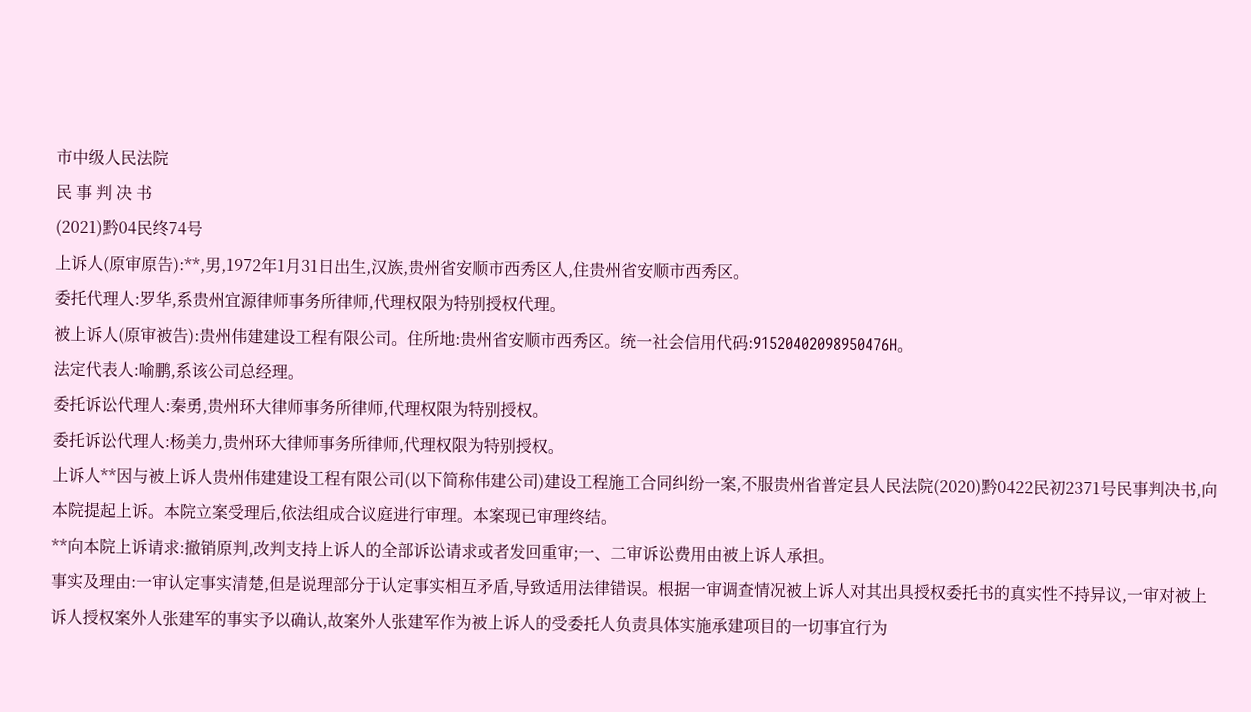市中级人民法院
民 事 判 决 书
(2021)黔04民终74号
上诉人(原审原告):**,男,1972年1月31日出生,汉族,贵州省安顺市西秀区人,住贵州省安顺市西秀区。
委托代理人:罗华,系贵州宜源律师事务所律师,代理权限为特别授权代理。
被上诉人(原审被告):贵州伟建建设工程有限公司。住所地:贵州省安顺市西秀区。统一社会信用代码:91520402098950476H。
法定代表人:喻鹏,系该公司总经理。
委托诉讼代理人:秦勇,贵州环大律师事务所律师,代理权限为特别授权。
委托诉讼代理人:杨美力,贵州环大律师事务所律师,代理权限为特别授权。
上诉人**因与被上诉人贵州伟建建设工程有限公司(以下简称伟建公司)建设工程施工合同纠纷一案,不服贵州省普定县人民法院(2020)黔0422民初2371号民事判决书,向本院提起上诉。本院立案受理后,依法组成合议庭进行审理。本案现已审理终结。
**向本院上诉请求:撤销原判,改判支持上诉人的全部诉讼请求或者发回重审;一、二审诉讼费用由被上诉人承担。
事实及理由:一审认定事实清楚,但是说理部分于认定事实相互矛盾,导致适用法律错误。根据一审调查情况被上诉人对其出具授权委托书的真实性不持异议,一审对被上诉人授权案外人张建军的事实予以确认,故案外人张建军作为被上诉人的受委托人负责具体实施承建项目的一切事宜行为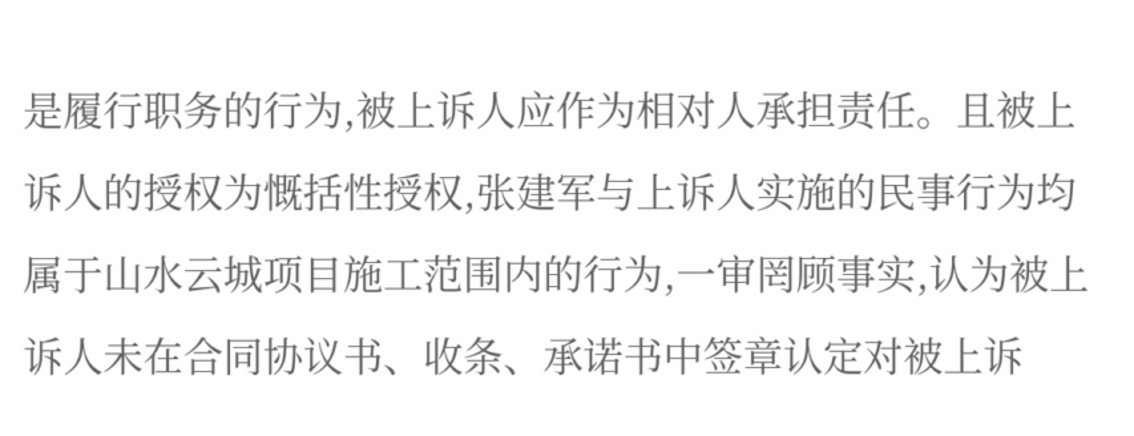是履行职务的行为,被上诉人应作为相对人承担责任。且被上诉人的授权为慨括性授权,张建军与上诉人实施的民事行为均属于山水云城项目施工范围内的行为,一审罔顾事实,认为被上诉人未在合同协议书、收条、承诺书中签章认定对被上诉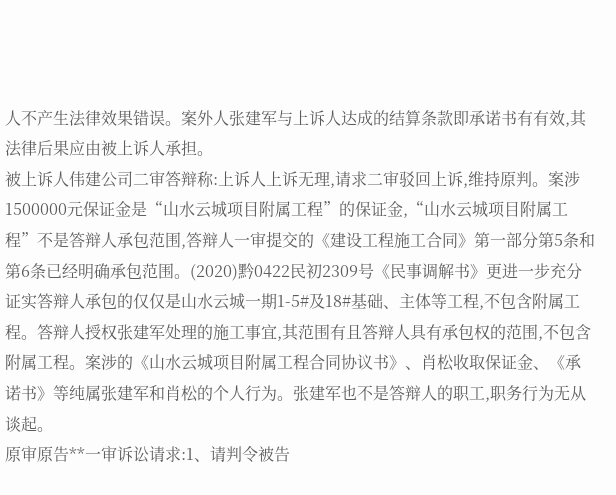人不产生法律效果错误。案外人张建军与上诉人达成的结算条款即承诺书有有效,其法律后果应由被上诉人承担。
被上诉人伟建公司二审答辩称:上诉人上诉无理,请求二审驳回上诉,维持原判。案涉1500000元保证金是“山水云城项目附属工程”的保证金,“山水云城项目附属工程”不是答辩人承包范围,答辩人一审提交的《建设工程施工合同》第一部分第5条和第6条已经明确承包范围。(2020)黔0422民初2309号《民事调解书》更进一步充分证实答辩人承包的仅仅是山水云城一期1-5#及18#基础、主体等工程,不包含附属工程。答辩人授权张建军处理的施工事宜,其范围有且答辩人具有承包权的范围,不包含附属工程。案涉的《山水云城项目附属工程合同协议书》、肖松收取保证金、《承诺书》等纯属张建军和肖松的个人行为。张建军也不是答辩人的职工,职务行为无从谈起。
原审原告**一审诉讼请求:1、请判令被告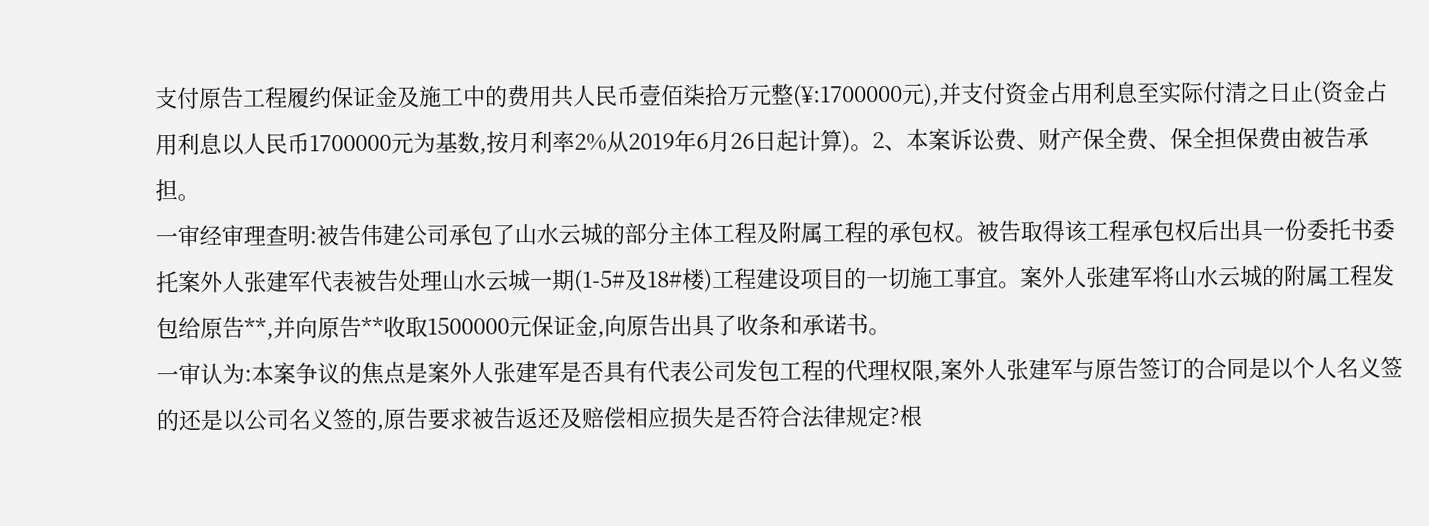支付原告工程履约保证金及施工中的费用共人民币壹佰柒拾万元整(¥:1700000元),并支付资金占用利息至实际付清之日止(资金占用利息以人民币1700000元为基数,按月利率2%从2019年6月26日起计算)。2、本案诉讼费、财产保全费、保全担保费由被告承担。
一审经审理查明:被告伟建公司承包了山水云城的部分主体工程及附属工程的承包权。被告取得该工程承包权后出具一份委托书委托案外人张建军代表被告处理山水云城一期(1-5#及18#楼)工程建设项目的一切施工事宜。案外人张建军将山水云城的附属工程发包给原告**,并向原告**收取1500000元保证金,向原告出具了收条和承诺书。
一审认为:本案争议的焦点是案外人张建军是否具有代表公司发包工程的代理权限,案外人张建军与原告签订的合同是以个人名义签的还是以公司名义签的,原告要求被告返还及赔偿相应损失是否符合法律规定?根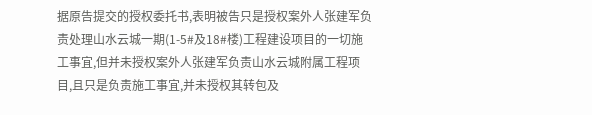据原告提交的授权委托书,表明被告只是授权案外人张建军负责处理山水云城一期(1-5#及18#楼)工程建设项目的一切施工事宜,但并未授权案外人张建军负责山水云城附属工程项目,且只是负责施工事宜,并未授权其转包及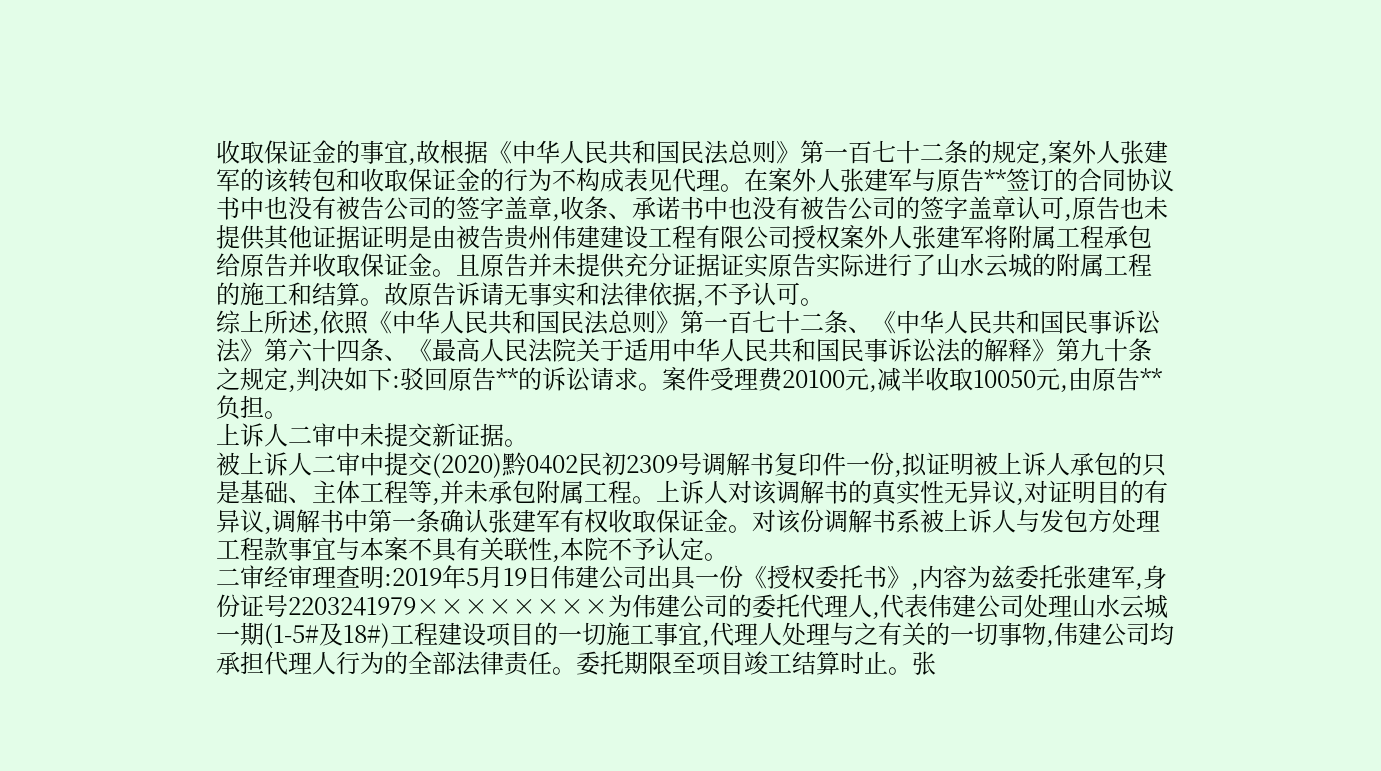收取保证金的事宜,故根据《中华人民共和国民法总则》第一百七十二条的规定,案外人张建军的该转包和收取保证金的行为不构成表见代理。在案外人张建军与原告**签订的合同协议书中也没有被告公司的签字盖章,收条、承诺书中也没有被告公司的签字盖章认可,原告也未提供其他证据证明是由被告贵州伟建建设工程有限公司授权案外人张建军将附属工程承包给原告并收取保证金。且原告并未提供充分证据证实原告实际进行了山水云城的附属工程的施工和结算。故原告诉请无事实和法律依据,不予认可。
综上所述,依照《中华人民共和国民法总则》第一百七十二条、《中华人民共和国民事诉讼法》第六十四条、《最高人民法院关于适用中华人民共和国民事诉讼法的解释》第九十条之规定,判决如下:驳回原告**的诉讼请求。案件受理费20100元,减半收取10050元,由原告**负担。
上诉人二审中未提交新证据。
被上诉人二审中提交(2020)黔0402民初2309号调解书复印件一份,拟证明被上诉人承包的只是基础、主体工程等,并未承包附属工程。上诉人对该调解书的真实性无异议,对证明目的有异议,调解书中第一条确认张建军有权收取保证金。对该份调解书系被上诉人与发包方处理工程款事宜与本案不具有关联性,本院不予认定。
二审经审理查明:2019年5月19日伟建公司出具一份《授权委托书》,内容为兹委托张建军,身份证号2203241979××××××××为伟建公司的委托代理人,代表伟建公司处理山水云城一期(1-5#及18#)工程建设项目的一切施工事宜,代理人处理与之有关的一切事物,伟建公司均承担代理人行为的全部法律责任。委托期限至项目竣工结算时止。张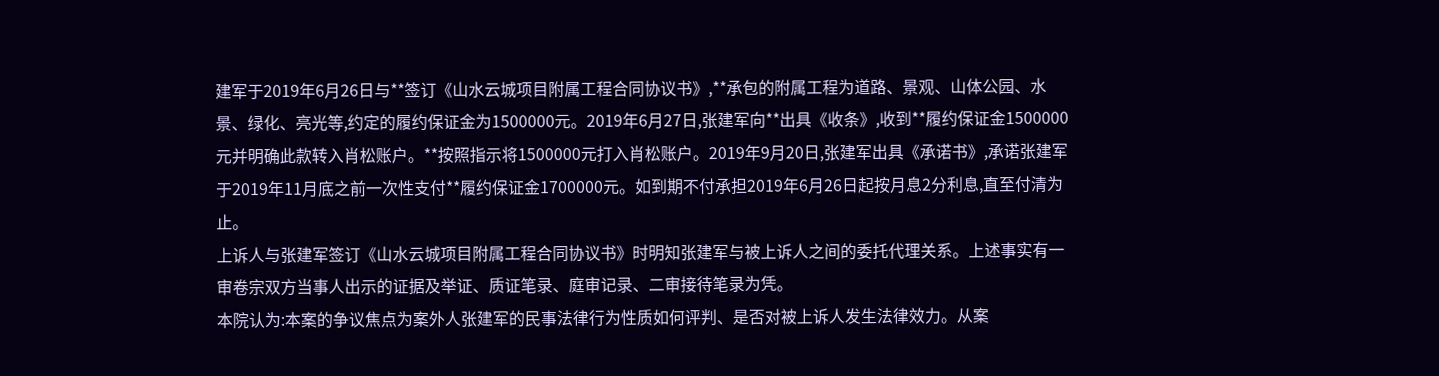建军于2019年6月26日与**签订《山水云城项目附属工程合同协议书》,**承包的附属工程为道路、景观、山体公园、水景、绿化、亮光等,约定的履约保证金为1500000元。2019年6月27日,张建军向**出具《收条》,收到**履约保证金1500000元并明确此款转入肖松账户。**按照指示将1500000元打入肖松账户。2019年9月20日,张建军出具《承诺书》,承诺张建军于2019年11月底之前一次性支付**履约保证金1700000元。如到期不付承担2019年6月26日起按月息2分利息,直至付清为止。
上诉人与张建军签订《山水云城项目附属工程合同协议书》时明知张建军与被上诉人之间的委托代理关系。上述事实有一审卷宗双方当事人出示的证据及举证、质证笔录、庭审记录、二审接待笔录为凭。
本院认为:本案的争议焦点为案外人张建军的民事法律行为性质如何评判、是否对被上诉人发生法律效力。从案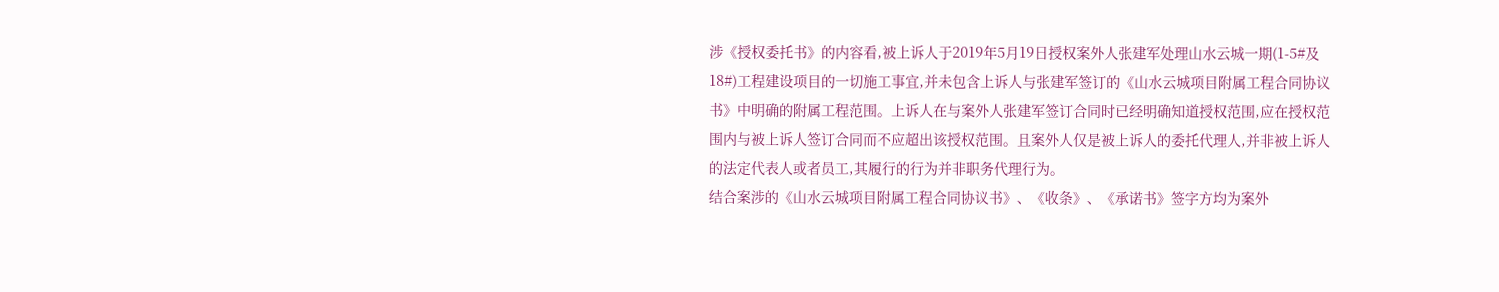涉《授权委托书》的内容看,被上诉人于2019年5月19日授权案外人张建军处理山水云城一期(1-5#及18#)工程建设项目的一切施工事宜,并未包含上诉人与张建军签订的《山水云城项目附属工程合同协议书》中明确的附属工程范围。上诉人在与案外人张建军签订合同时已经明确知道授权范围,应在授权范围内与被上诉人签订合同而不应超出该授权范围。且案外人仅是被上诉人的委托代理人,并非被上诉人的法定代表人或者员工,其履行的行为并非职务代理行为。
结合案涉的《山水云城项目附属工程合同协议书》、《收条》、《承诺书》签字方均为案外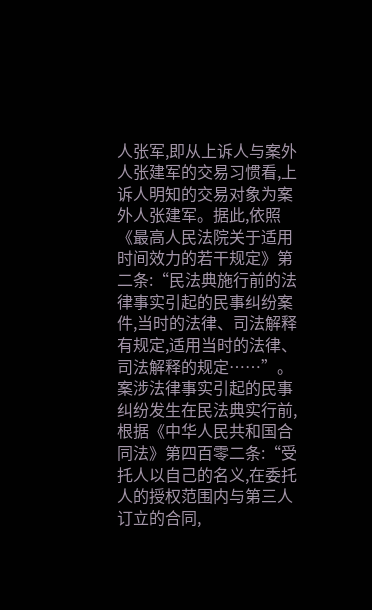人张军,即从上诉人与案外人张建军的交易习惯看,上诉人明知的交易对象为案外人张建军。据此,依照《最高人民法院关于适用时间效力的若干规定》第二条:“民法典施行前的法律事实引起的民事纠纷案件,当时的法律、司法解释有规定,适用当时的法律、司法解释的规定……”。案涉法律事实引起的民事纠纷发生在民法典实行前,根据《中华人民共和国合同法》第四百零二条:“受托人以自己的名义,在委托人的授权范围内与第三人订立的合同,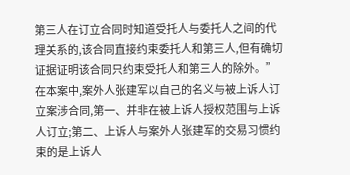第三人在订立合同时知道受托人与委托人之间的代理关系的,该合同直接约束委托人和第三人,但有确切证据证明该合同只约束受托人和第三人的除外。”在本案中,案外人张建军以自己的名义与被上诉人订立案涉合同,第一、并非在被上诉人授权范围与上诉人订立;第二、上诉人与案外人张建军的交易习惯约束的是上诉人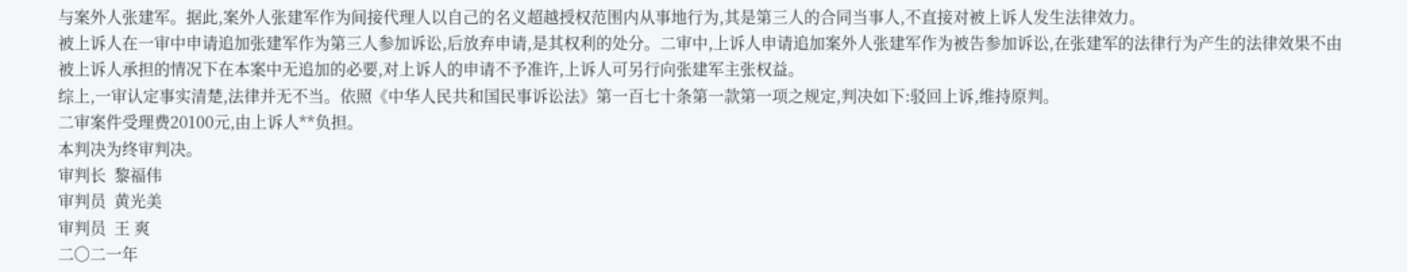与案外人张建军。据此,案外人张建军作为间接代理人以自己的名义超越授权范围内从事地行为,其是第三人的合同当事人,不直接对被上诉人发生法律效力。
被上诉人在一审中申请追加张建军作为第三人参加诉讼,后放弃申请,是其权利的处分。二审中,上诉人申请追加案外人张建军作为被告参加诉讼,在张建军的法律行为产生的法律效果不由被上诉人承担的情况下在本案中无追加的必要,对上诉人的申请不予准许,上诉人可另行向张建军主张权益。
综上,一审认定事实清楚,法律并无不当。依照《中华人民共和国民事诉讼法》第一百七十条第一款第一项之规定,判决如下:驳回上诉,维持原判。
二审案件受理费20100元,由上诉人**负担。
本判决为终审判决。
审判长  黎福伟
审判员  黄光美
审判员  王 爽
二〇二一年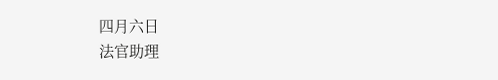四月六日
法官助理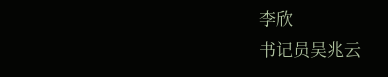李欣
书记员吴兆云